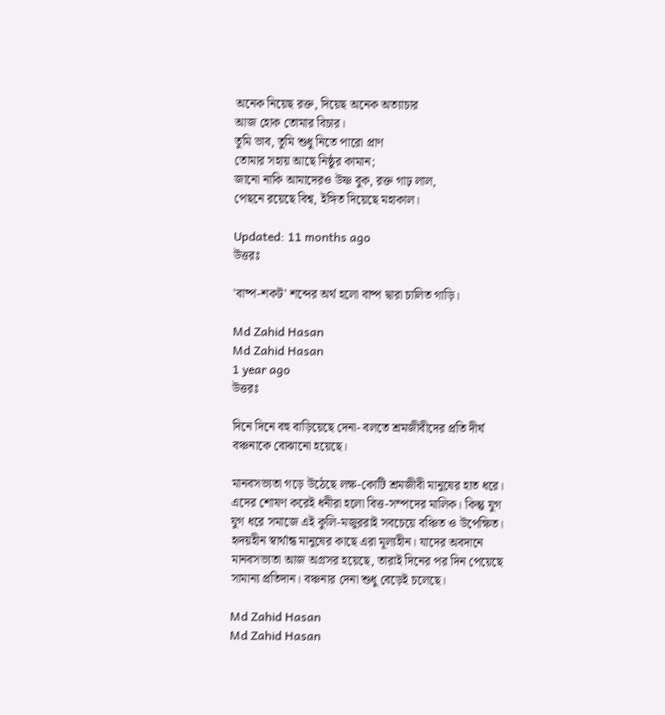অনেক নিয়েছ রক্ত, দিয়েছ অনেক অত্যাচার
আজ হোক তোমার বিচার।
তুমি ভাব, তুমি শুধু নিতে পারো প্রাণ
তোমার সহায় আছে নিষ্ঠুর কামান;
জানো নাকি আমাদেরও উষ্ণ বুক, রক্ত গাঢ় লাল,
পেছনে রয়েছে বিশ্ব, ইঙ্গিত দিয়েছে মহাকাল।

Updated: 11 months ago
উত্তরঃ

'বাষ্প-শকট' শব্দের অর্থ হলো বাষ্প দ্বারা চালিত গাড়ি।

Md Zahid Hasan
Md Zahid Hasan
1 year ago
উত্তরঃ

দিনে দিনে বহু বাড়িয়েছে দেনা- বলতে শ্রমজীবীদের প্রতি দীর্ঘ বঞ্চনাকে বোঝানো হয়েছে।

মানবসভ্যতা গড়ে উঠেছে লক্ষ-কোটি শ্রমজীবী মানুষের হাত ধরে। এদের শোষণ করেই ধনীরা হলো বিত্ত-সম্পদের মালিক। কিন্তু যুগ যুগ ধরে সমাজে এই কুলি-মজুররাই সবচেয়ে বঞ্চিত ও উপেক্ষিত। হৃদয়হীন স্বার্থান্ধ মানুষের কাছে এরা মূল্যহীন। যাদের অবদানে মানবসভ্যতা আজ অগ্রসর হয়েছে, তারাই দিনের পর দিন পেয়েছে সামান্য প্রতিদান। বঞ্চনার দেনা শুধু বেড়েই চলেছে।

Md Zahid Hasan
Md Zahid Hasan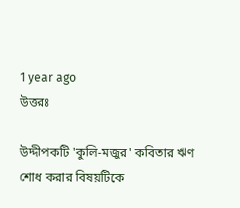1 year ago
উত্তরঃ

উদ্দীপকটি 'কুলি-মজুর' কবিতার ঋণ শোধ করার বিষয়টিকে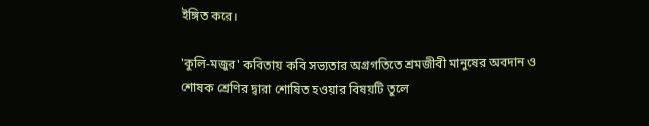ইঙ্গিত করে।

'কুলি-মজুর' কবিতায় কবি সভ্যতার অগ্রগতিতে শ্রমজীবী মানুষের অবদান ও শোষক শ্রেণির দ্বারা শোষিত হওয়ার বিষয়টি তুলে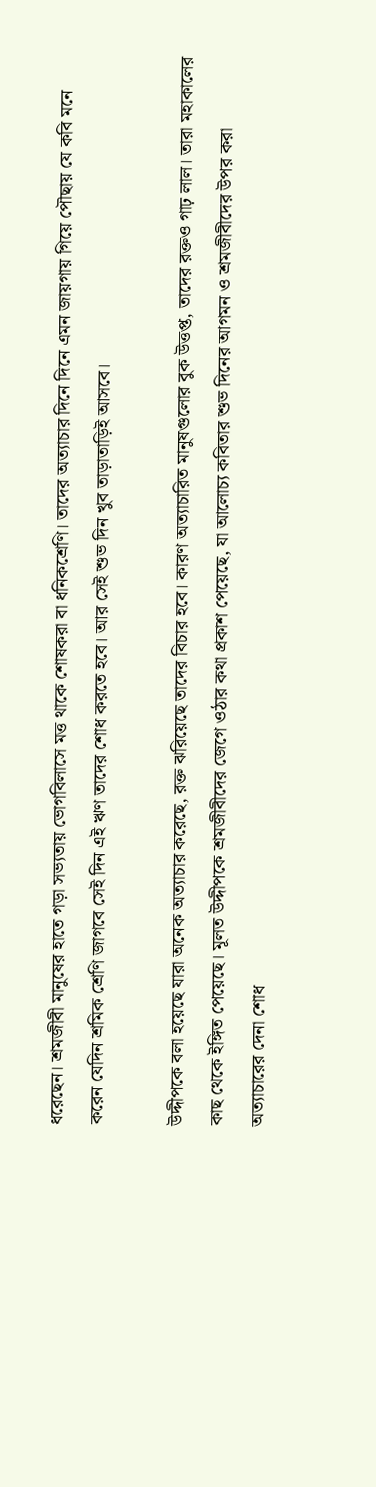ধরেছেন। শ্রমজীবী মানুষের হাতে গড়া সভ্যতায় ভোগবিলাসে মত্ত থাকে শোষকরা বা ধনিকশ্রেণি। তাদের অত্যাচার দিনে দিনে এমন জায়গায় গিয়ে পৌছায় যে কবি মনে করেন যেদিন শ্রমিক শ্রেণি জাগবে সেই দিন এই ঋণ তাদের শোধ করতে হবে। আর সেই শুভ দিন খুব তাড়াতাড়িই আসবে।

উদ্দীপকে বলা হয়েছে যারা অনেক অত্যাচার করেছে, রক্ত ঝরিয়েছে তাদের বিচার হবে। কারণ অত্যাচারিত মানুষগুলোর বুক উত্তপ্ত, তাদের রক্তও গাঢ় লাল। তারা মহাকালের কাছ থেকে ইঙ্গিত পেয়েছে। মূলত উদ্দীপকে শ্রমজীবীদের জেগে ওঠার কথা প্রকাশ পেয়েছে, যা আলোচ্য কবিতার শুভ দিনের আগমন ও শ্রমজীবীদের উপর করা অত্যাচারের দেনা শোধ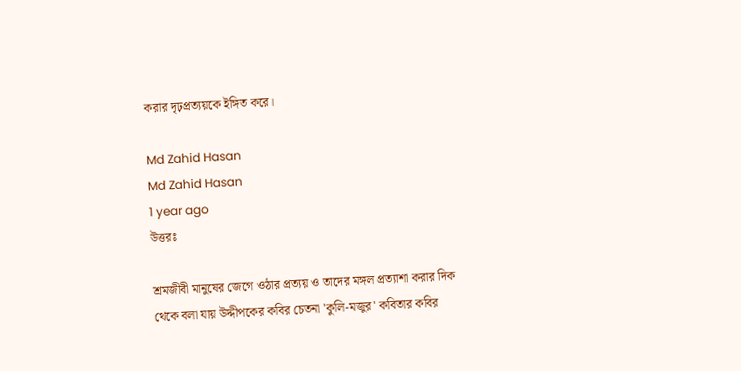করার দৃঢ়প্রত্যয়কে ইঙ্গিত করে।

Md Zahid Hasan
Md Zahid Hasan
1 year ago
উত্তরঃ

শ্রমজীবী মানুষের জেগে ওঠার প্রত্যয় ও তাদের মঙ্গল প্রত্যাশা করার দিক থেকে বলা যায় উদ্দীপকের কবির চেতনা 'কুলি-মজুর' কবিতার কবির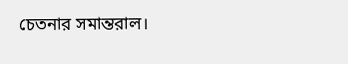চেতনার সমান্তরাল।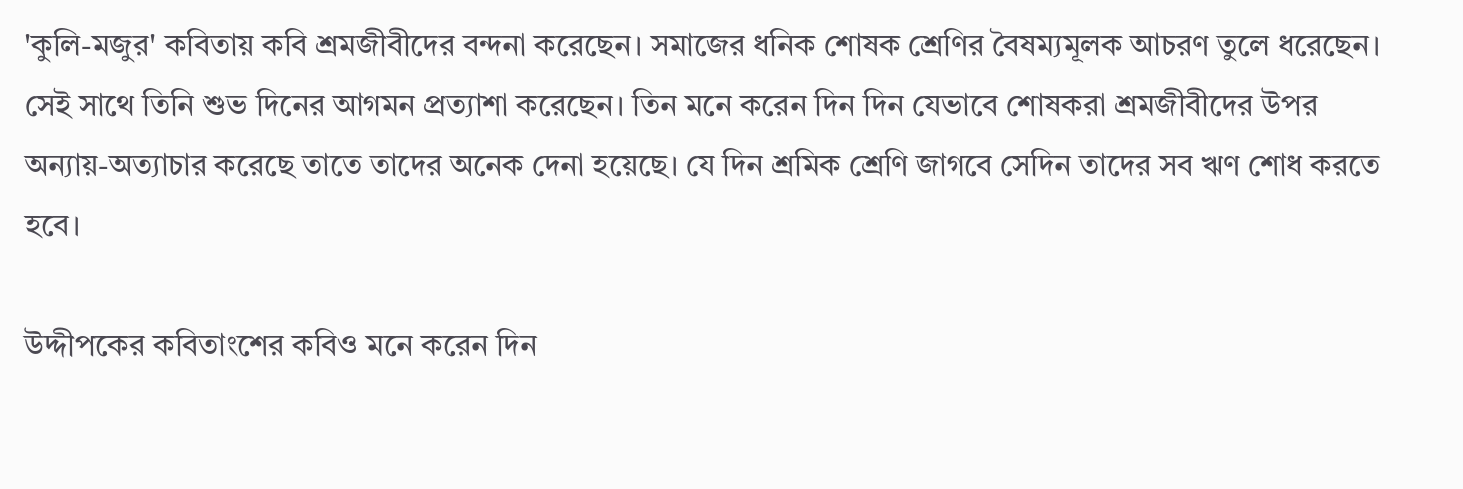'কুলি-মজুর' কবিতায় কবি শ্রমজীবীদের বন্দনা করেছেন। সমাজের ধনিক শোষক শ্রেণির বৈষম্যমূলক আচরণ তুলে ধরেছেন। সেই সাথে তিনি শুভ দিনের আগমন প্রত্যাশা করেছেন। তিন মনে করেন দিন দিন যেভাবে শোষকরা শ্রমজীবীদের উপর অন্যায়-অত্যাচার করেছে তাতে তাদের অনেক দেনা হয়েছে। যে দিন শ্রমিক শ্রেণি জাগবে সেদিন তাদের সব ঋণ শোধ করতে হবে।

উদ্দীপকের কবিতাংশের কবিও মনে করেন দিন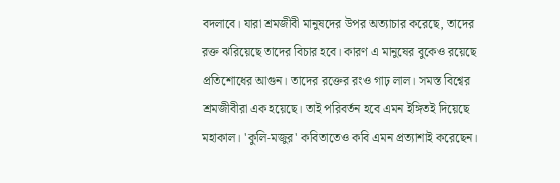বদলাবে। যারা শ্রমজীবী মানুষদের উপর অত্যাচার করেছে, তাদের রক্ত ঝরিয়েছে তাদের বিচার হবে। কারণ এ মানুষের বুকেও রয়েছে প্রতিশোধের আগুন। তাদের রক্তের রংও গাঢ় লাল। সমস্ত বিশ্বের শ্রমজীবীরা এক হয়েছে। তাই পরিবর্তন হবে এমন ইঙ্গিতই দিয়েছে মহাকাল। 'কুলি-মজুর' কবিতাতেও কবি এমন প্রত্যাশাই করেছেন।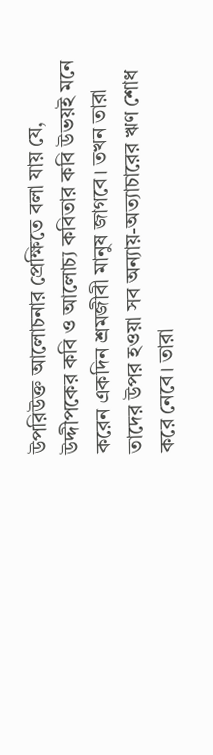উপরিউক্ত আলোচনার প্রেক্ষিতে বলা যায় যে, উদ্দীপকের কবি ও আলোচ্য কবিতার কবি উভয়ই মনে করেন একদিন শ্রমজীবী মানুষ জাগবে। তখন তারা তাদের উপর হওয়া সব অন্যায়-অত্যাচারের ঋণ শোধ করে নেবে। তারা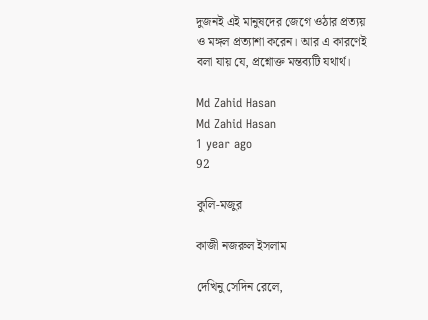দুজনই এই মানুষদের জেগে ওঠার প্রত্যয় ও মঙ্গল প্রত্যাশা করেন। আর এ কারণেই বলা যায় যে, প্রশ্নোক্ত মন্তব্যটি যথার্থ।

Md Zahid Hasan
Md Zahid Hasan
1 year ago
92

কুলি-মজুর

কাজী নজরুল ইসলাম

দেখিনু সেদিন রেলে,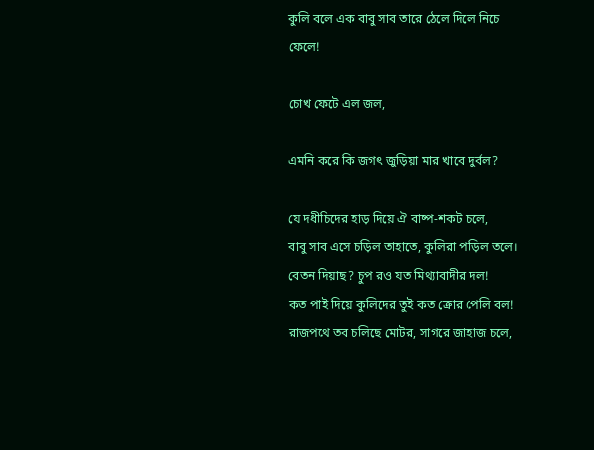কুলি বলে এক বাবু সাব তারে ঠেলে দিলে নিচে ফেলে!

চোখ ফেটে এল জল,

এমনি করে কি জগৎ জুড়িয়া মার খাবে দুর্বল?

যে দধীচিদের হাড় দিয়ে ঐ বাষ্প-শকট চলে,
বাবু সাব এসে চড়িল তাহাতে, কুলিরা পড়িল তলে।
বেতন দিয়াছ? চুপ রও যত মিথ্যাবাদীর দল!
কত পাই দিয়ে কুলিদের তুই কত ক্রোর পেলি বল!
রাজপথে তব চলিছে মোটর, সাগরে জাহাজ চলে,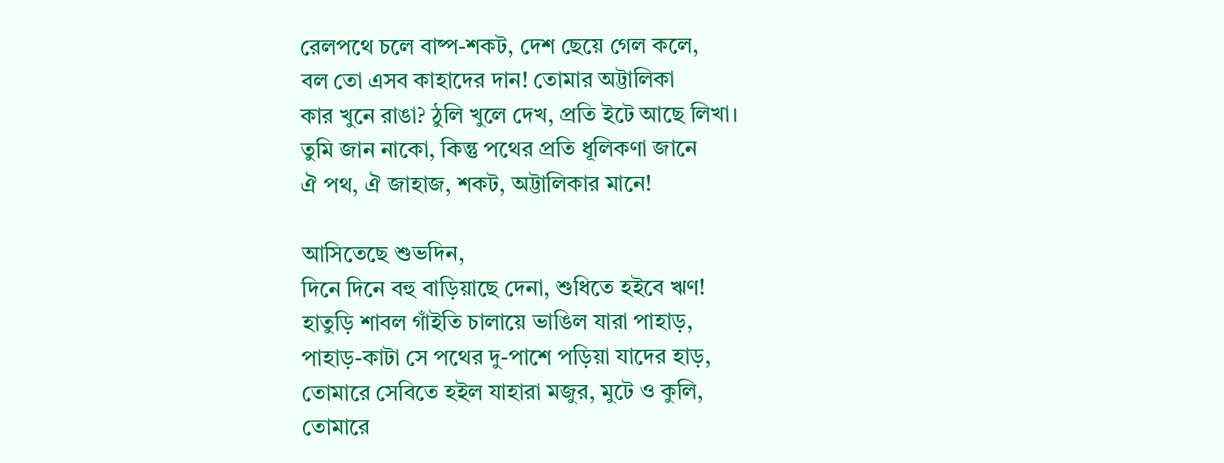রেলপথে চলে বাষ্প-শকট, দেশ ছেয়ে গেল কলে,
বল তো এসব কাহাদের দান! তোমার অট্টালিকা
কার খুনে রাঙা? ঠুলি খুলে দেখ, প্রতি ইটে আছে লিখা।
তুমি জান নাকো, কিন্তু পথের প্রতি ধূলিকণা জানে
ঐ পথ, ঐ জাহাজ, শকট, অট্টালিকার মানে!

আসিতেছে শুভদিন,
দিনে দিনে বহু বাড়িয়াছে দেনা, শুধিতে হইবে ঋণ!
হাতুড়ি শাবল গাঁইতি চালায়ে ভাঙিল যারা পাহাড়,
পাহাড়-কাটা সে পথের দু-পাশে পড়িয়া যাদের হাড়,
তোমারে সেবিতে হইল যাহারা মজুর, মুটে ও কুলি,
তোমারে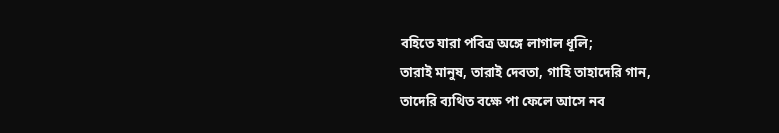বহিতে যারা পবিত্র অঙ্গে লাগাল ধূলি;
তারাই মানুষ, তারাই দেবতা, গাহি তাহাদেরি গান,
তাদেরি ব্যথিত বক্ষে পা ফেলে আসে নব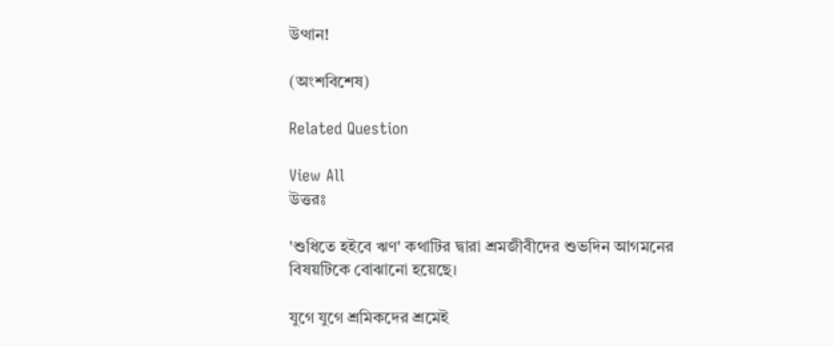উত্থান!

(অংশবিশেষ)

Related Question

View All
উত্তরঃ

'শুধিতে হইবে ঋণ' কথাটির দ্বারা শ্রমজীবীদের শুভদিন আগমনের বিষয়টিকে বোঝানো হয়েছে।

যুগে যুগে শ্রমিকদের শ্রমেই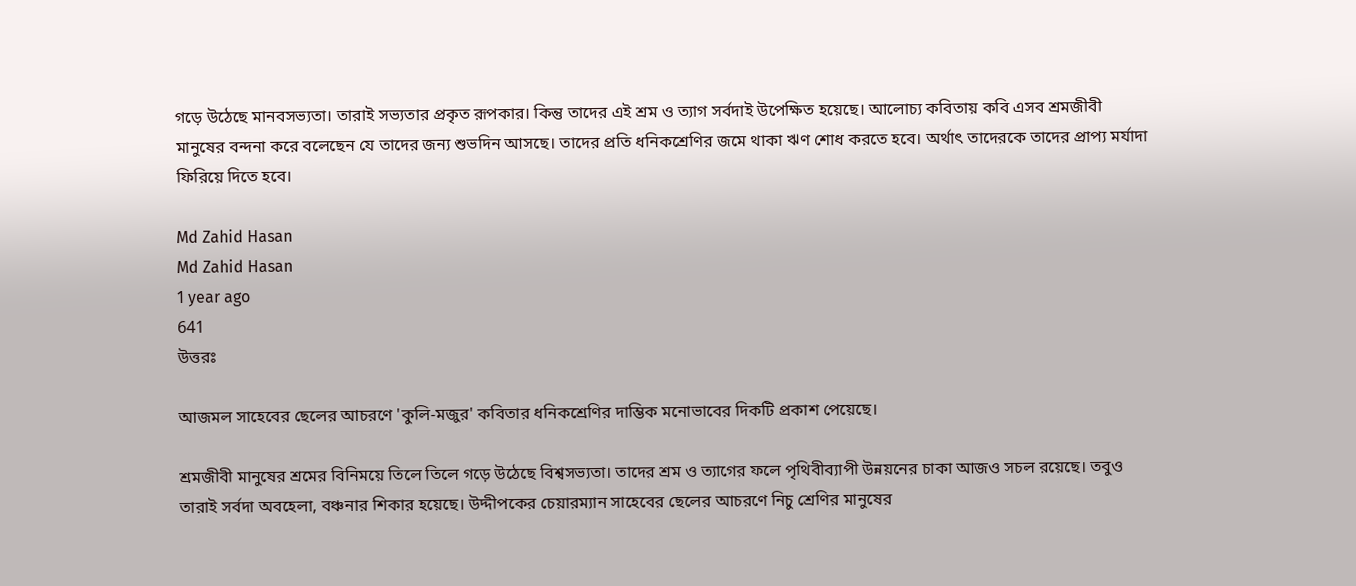গড়ে উঠেছে মানবসভ্যতা। তারাই সভ্যতার প্রকৃত রূপকার। কিন্তু তাদের এই শ্রম ও ত্যাগ সর্বদাই উপেক্ষিত হয়েছে। আলোচ্য কবিতায় কবি এসব শ্রমজীবী মানুষের বন্দনা করে বলেছেন যে তাদের জন্য শুভদিন আসছে। তাদের প্রতি ধনিকশ্রেণির জমে থাকা ঋণ শোধ করতে হবে। অর্থাৎ তাদেরকে তাদের প্রাপ্য মর্যাদা ফিরিয়ে দিতে হবে।

Md Zahid Hasan
Md Zahid Hasan
1 year ago
641
উত্তরঃ

আজমল সাহেবের ছেলের আচরণে 'কুলি-মজুর' কবিতার ধনিকশ্রেণির দাম্ভিক মনোভাবের দিকটি প্রকাশ পেয়েছে।

শ্রমজীবী মানুষের শ্রমের বিনিময়ে তিলে তিলে গড়ে উঠেছে বিশ্বসভ্যতা। তাদের শ্রম ও ত্যাগের ফলে পৃথিবীব্যাপী উন্নয়নের চাকা আজও সচল রয়েছে। তবুও তারাই সর্বদা অবহেলা, বঞ্চনার শিকার হয়েছে। উদ্দীপকের চেয়ারম্যান সাহেবের ছেলের আচরণে নিচু শ্রেণির মানুষের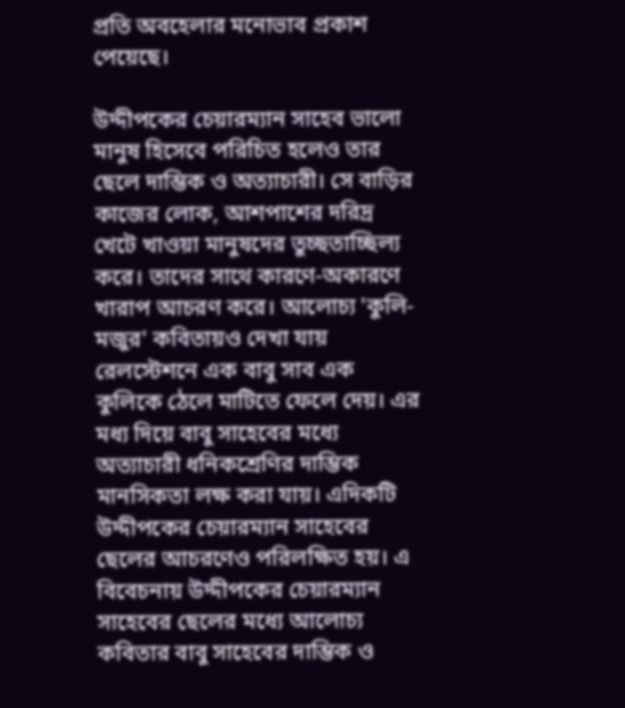প্রতি অবহেলার মনোভাব প্রকাশ পেয়েছে।

উদ্দীপকের চেয়ারম্যান সাহেব ভালো মানুষ হিসেবে পরিচিত হলেও তার ছেলে দাম্ভিক ও অত্যাচারী। সে বাড়ির কাজের লোক, আশপাশের দরিদ্র খেটে খাওয়া মানুষদের তুচ্ছতাচ্ছিল্য করে। তাদের সাথে কারণে-অকারণে খারাপ আচরণ করে। আলোচ্য 'কুলি-মজুর' কবিতায়ও দেখা যায় রেলস্টেশনে এক বাবু সাব এক কুলিকে ঠেলে মাটিতে ফেলে দেয়। এর মধ্য দিয়ে বাবু সাহেবের মধ্যে অত্যাচারী ধনিকশ্রেণির দাম্ভিক মানসিকতা লক্ষ করা যায়। এদিকটি উদ্দীপকের চেয়ারম্যান সাহেবের ছেলের আচরণেও পরিলক্ষিত হয়। এ বিবেচনায় উদ্দীপকের চেয়ারম্যান সাহেবের ছেলের মধ্যে আলোচ্য কবিতার বাবু সাহেবের দাম্ভিক ও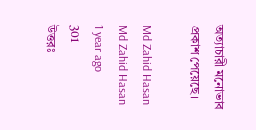অত্যাচারী মনোভাব প্রকাশ পেয়েছে।

Md Zahid Hasan
Md Zahid Hasan
1 year ago
301
উত্তরঃ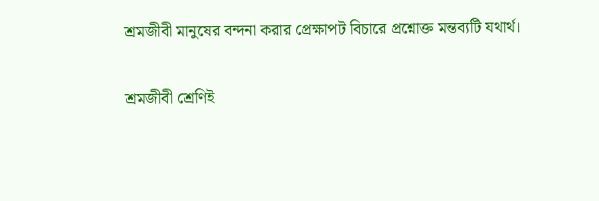শ্রমজীবী মানুষের বন্দনা করার প্রেক্ষাপট বিচারে প্রশ্নোক্ত মন্তব্যটি যথার্থ।

শ্রমজীবী শ্রেণিই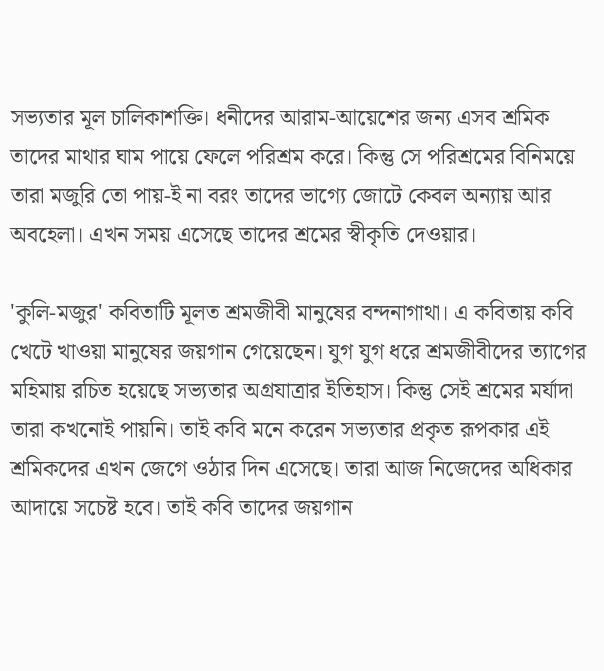সভ্যতার মূল চালিকাশক্তি। ধনীদের আরাম-আয়েশের জন্য এসব শ্রমিক তাদের মাথার ঘাম পায়ে ফেলে পরিশ্রম করে। কিন্তু সে পরিশ্রমের বিনিময়ে তারা মজুরি তো পায়-ই না বরং তাদের ভাগ্যে জোটে কেবল অন্যায় আর অবহেলা। এখন সময় এসেছে তাদের শ্রমের স্বীকৃতি দেওয়ার।

'কুলি-মজুর' কবিতাটি মূলত শ্রমজীবী মানুষের বন্দনাগাথা। এ কবিতায় কবি খেটে খাওয়া মানুষের জয়গান গেয়েছেন। যুগ যুগ ধরে শ্রমজীবীদের ত্যাগের মহিমায় রচিত হয়েছে সভ্যতার অগ্রযাত্রার ইতিহাস। কিন্তু সেই শ্রমের মর্যাদা তারা কখনোই পায়নি। তাই কবি মনে করেন সভ্যতার প্রকৃত রূপকার এই শ্রমিকদের এখন জেগে ওঠার দিন এসেছে। তারা আজ নিজেদের অধিকার আদায়ে সচেষ্ট হবে। তাই কবি তাদের জয়গান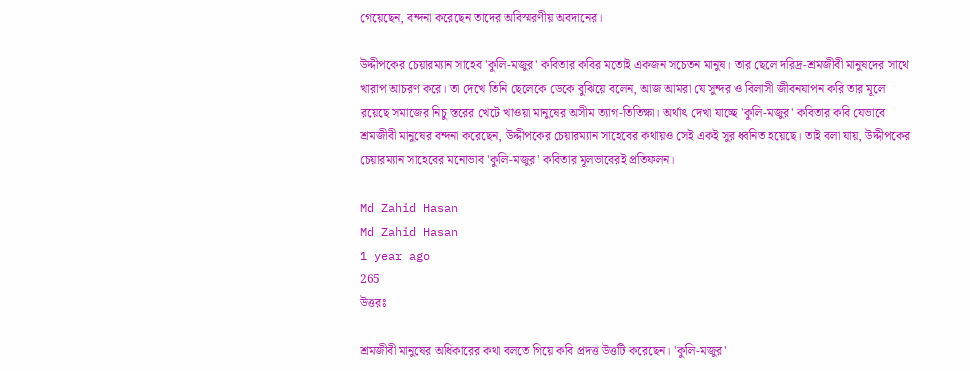গেয়েছেন, বন্দনা করেছেন তাদের অবিস্মরণীয় অবদানের।

উদ্দীপকের চেয়ারম্যান সাহেব 'কুলি-মজুর' কবিতার কবির মতোই একজন সচেতন মানুষ। তার ছেলে দরিদ্র-শ্রমজীবী মানুষদের সাথে খারাপ আচরণ করে। তা দেখে তিনি ছেলেকে ডেকে বুঝিয়ে বলেন, আজ আমরা যে সুন্দর ও বিলাসী জীবনযাপন করি তার মূলে রয়েছে সমাজের নিচু স্তরের খেটে খাওয়া মানুষের অসীম ত্যাগ-তিতিক্ষা। অর্থাৎ দেখা যাচ্ছে 'কুলি-মজুর' কবিতার কবি যেভাবে শ্রমজীবী মানুষের বন্দনা করেছেন, উদ্দীপকের চেয়ারম্যান সাহেবের কথায়ও সেই একই সুর ধ্বনিত হয়েছে। তাই বলা যায়, উদ্দীপকের চেয়ারম্যান সাহেবের মনোভাব 'কুলি-মজুর' কবিতার মূলভাবেরই প্রতিফলন।

Md Zahid Hasan
Md Zahid Hasan
1 year ago
265
উত্তরঃ

শ্রমজীবী মানুষের অধিকারের কথা বলতে গিয়ে কবি প্রদত্ত উত্তটি করেছেন। 'কুলি-মজুর'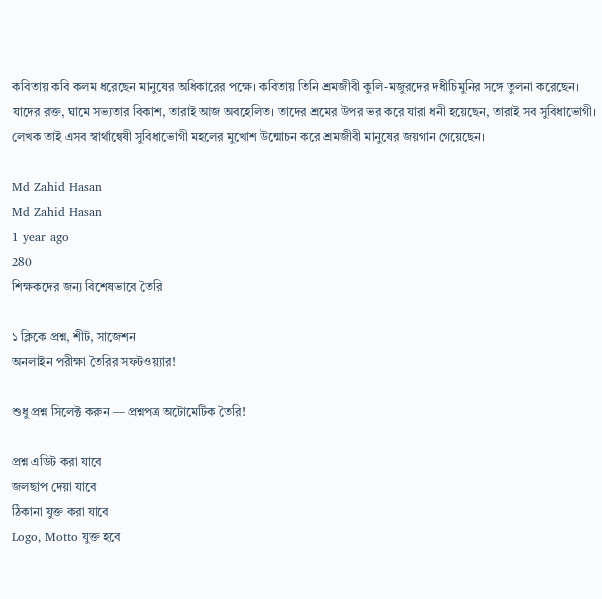কবিতায় কবি কলম ধরেছেন মানুষের অধিকারের পক্ষে। কবিতায় তিনি শ্রমজীবী কুলি-মজুরদের দধীচিমুনির সঙ্গে তুলনা করেছেন। যাদের রক্ত, ঘামে সভ্যতার বিকাশ, তারাই আজ অবহেলিত। তাদের শ্রমের উপর ভর করে যারা ধনী হয়েছেন, তারাই সব সুবিধাভোগী। লেখক তাই এসব স্বার্থান্বেষী সুবিধাভোগী মহলের মুখোশ উন্মোচন করে শ্রমজীবী মানুষের জয়গান গেয়েছেন।

Md Zahid Hasan
Md Zahid Hasan
1 year ago
280
শিক্ষকদের জন্য বিশেষভাবে তৈরি

১ ক্লিকে প্রশ্ন, শীট, সাজেশন
অনলাইন পরীক্ষা তৈরির সফটওয়্যার!

শুধু প্রশ্ন সিলেক্ট করুন — প্রশ্নপত্র অটোমেটিক তৈরি!

প্রশ্ন এডিট করা যাবে
জলছাপ দেয়া যাবে
ঠিকানা যুক্ত করা যাবে
Logo, Motto যুক্ত হবে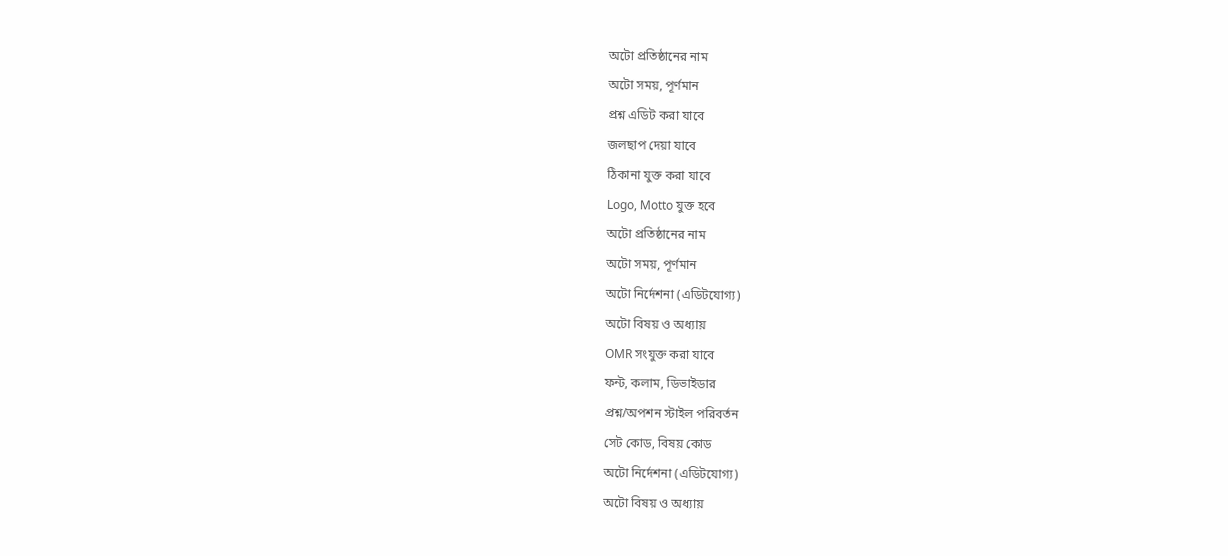অটো প্রতিষ্ঠানের নাম
অটো সময়, পূর্ণমান
প্রশ্ন এডিট করা যাবে
জলছাপ দেয়া যাবে
ঠিকানা যুক্ত করা যাবে
Logo, Motto যুক্ত হবে
অটো প্রতিষ্ঠানের নাম
অটো সময়, পূর্ণমান
অটো নির্দেশনা (এডিটযোগ্য)
অটো বিষয় ও অধ্যায়
OMR সংযুক্ত করা যাবে
ফন্ট, কলাম, ডিভাইডার
প্রশ্ন/অপশন স্টাইল পরিবর্তন
সেট কোড, বিষয় কোড
অটো নির্দেশনা (এডিটযোগ্য)
অটো বিষয় ও অধ্যায়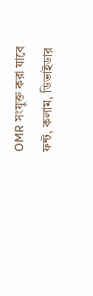OMR সংযুক্ত করা যাবে
ফন্ট, কলাম, ডিভাইডার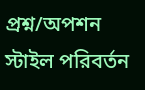প্রশ্ন/অপশন স্টাইল পরিবর্তন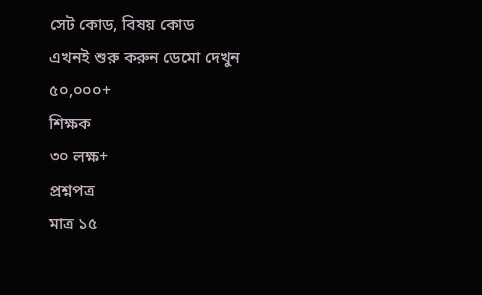সেট কোড, বিষয় কোড
এখনই শুরু করুন ডেমো দেখুন
৫০,০০০+
শিক্ষক
৩০ লক্ষ+
প্রশ্নপত্র
মাত্র ১৫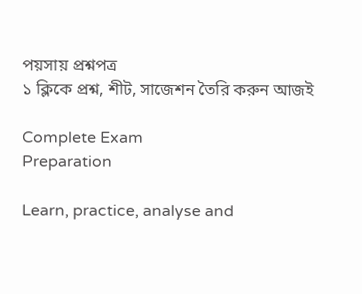পয়সায় প্রশ্নপত্র
১ ক্লিকে প্রশ্ন, শীট, সাজেশন তৈরি করুন আজই

Complete Exam
Preparation

Learn, practice, analyse and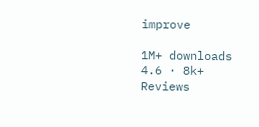improve

1M+ downloads
4.6 · 8k+ Reviews